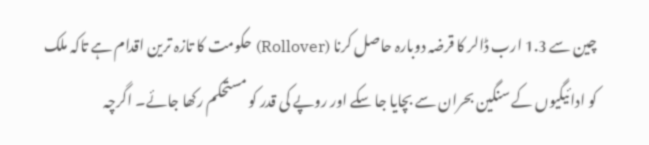چین سے 1.3 ارب ڈالر کا قرضہ دوبارہ حاصل کرنا (Rollover) حکومت کا تازہ ترین اقدام ہے تاکہ ملک کو ادائیگیوں کے سنگین بحران سے بچایا جا سکے اور روپے کی قدر کو مستحکم رکھا جائے۔ اگرچہ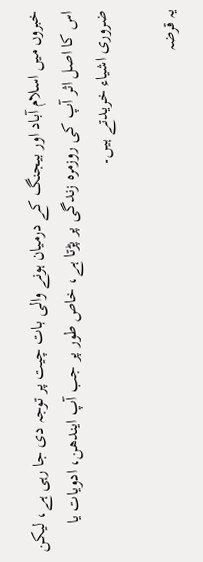خبروں میں اسلام آباد اور بیجنگ کے درمیان ہونے والی بات چیت پر توجہ دی جا رہی ہے، لیکن اس کا اصل اثر آپ کی روزمرہ زندگی پر پڑتا ہے، خاص طور پر جب آپ ایندھن، ادویات یا ضروری اشیاء خریدتے ہیں۔

یہ قرضہ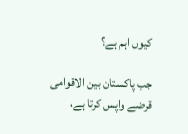کیوں اہم ہے؟

جب پاکستان بین الاقوامی قرضے واپس کرتا ہے،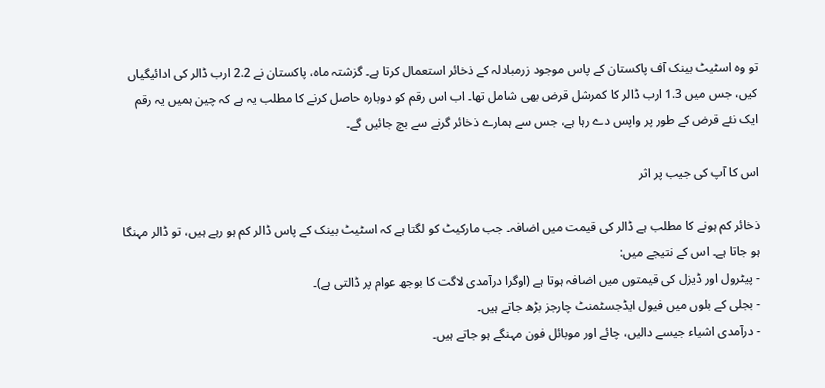تو وہ اسٹیٹ بینک آف پاکستان کے پاس موجود زرمبادلہ کے ذخائر استعمال کرتا ہے۔ گزشتہ ماہ، پاکستان نے 2.2 ارب ڈالر کی ادائیگیاں کیں، جس میں 1.3 ارب ڈالر کا کمرشل قرض بھی شامل تھا۔ اب اس رقم کو دوبارہ حاصل کرنے کا مطلب یہ ہے کہ چین ہمیں یہ رقم ایک نئے قرض کے طور پر واپس دے رہا ہے، جس سے ہمارے ذخائر گرنے سے بچ جائیں گے۔

اس کا آپ کی جیب پر اثر

ذخائر کم ہونے کا مطلب ہے ڈالر کی قیمت میں اضافہ۔ جب مارکیٹ کو لگتا ہے کہ اسٹیٹ بینک کے پاس ڈالر کم ہو رہے ہیں، تو ڈالر مہنگا ہو جاتا ہے۔ اس کے نتیجے میں:
- پیٹرول اور ڈیزل کی قیمتوں میں اضافہ ہوتا ہے (اوگرا درآمدی لاگت کا بوجھ عوام پر ڈالتی ہے)۔
- بجلی کے بلوں میں فیول ایڈجسٹمنٹ چارجز بڑھ جاتے ہیں۔
- درآمدی اشیاء جیسے دالیں، چائے اور موبائل فون مہنگے ہو جاتے ہیں۔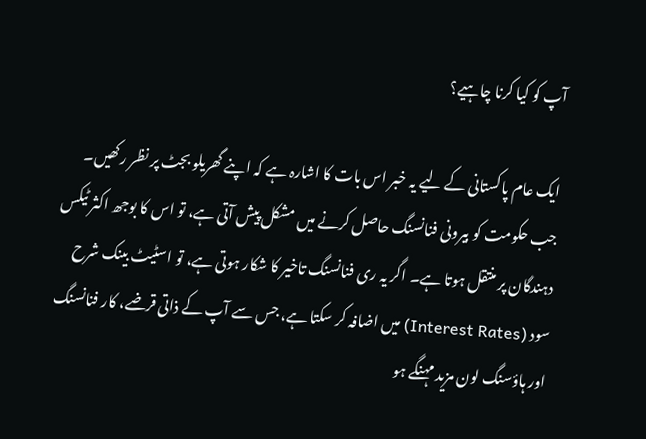آپ کو کیا کرنا چاہیے؟

ایک عام پاکستانی کے لیے یہ خبر اس بات کا اشارہ ہے کہ اپنے گھریلو بجٹ پر نظر رکھیں۔ جب حکومت کو بیرونی فنانسنگ حاصل کرنے میں مشکل پیش آتی ہے، تو اس کا بوجھ اکثر ٹیکس دہندگان پر منتقل ہوتا ہے۔ اگر یہ ری فنانسنگ تاخیر کا شکار ہوتی ہے، تو اسٹیٹ بینک شرح سود (Interest Rates) میں اضافہ کر سکتا ہے، جس سے آپ کے ذاتی قرضے، کار فنانسنگ اور ہاؤسنگ لون مزید مہنگے ہو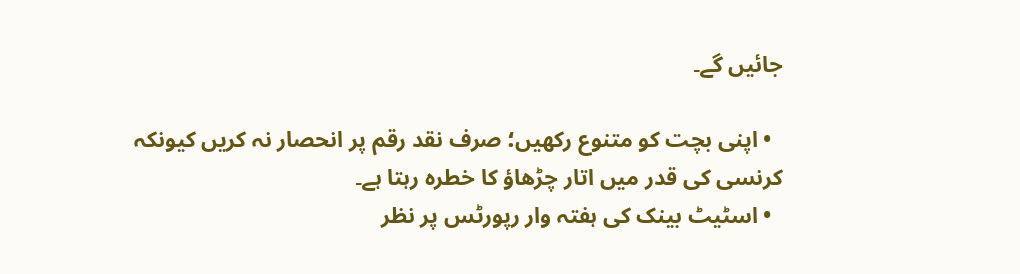جائیں گے۔

  • اپنی بچت کو متنوع رکھیں؛ صرف نقد رقم پر انحصار نہ کریں کیونکہ کرنسی کی قدر میں اتار چڑھاؤ کا خطرہ رہتا ہے۔
  • اسٹیٹ بینک کی ہفتہ وار رپورٹس پر نظر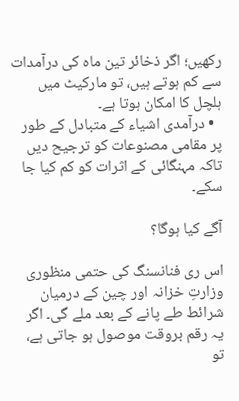رکھیں؛ اگر ذخائر تین ماہ کی درآمدات سے کم ہوتے ہیں، تو مارکیٹ میں ہلچل کا امکان ہوتا ہے۔
  • درآمدی اشیاء کے متبادل کے طور پر مقامی مصنوعات کو ترجیح دیں تاکہ مہنگائی کے اثرات کو کم کیا جا سکے۔

آگے کیا ہوگا؟

اس ری فنانسنگ کی حتمی منظوری وزارتِ خزانہ اور چین کے درمیان شرائط طے پانے کے بعد ملے گی۔ اگر یہ رقم بروقت موصول ہو جاتی ہے، تو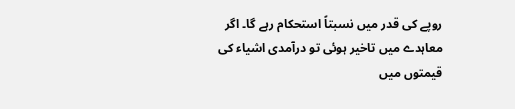روپے کی قدر میں نسبتاً استحکام رہے گا۔ اگر معاہدے میں تاخیر ہوئی تو درآمدی اشیاء کی قیمتوں میں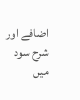اضافے اور شرح سود میں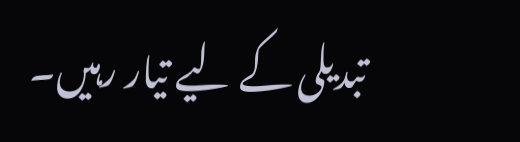تبدیلی کے لیے تیار رہیں۔